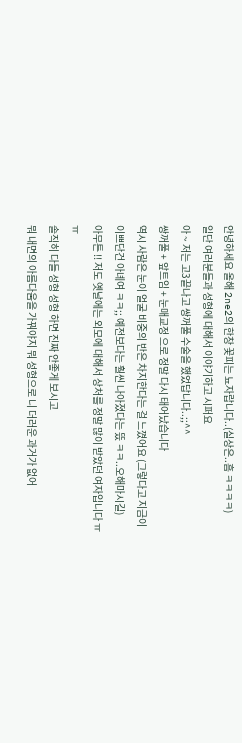안녕하세요 올해 2ne2의 한창 꽃피는 뇨자랍니다..(실상은..흠 ㅋㅋㅋㅋ)
일단 여러분들과 성형에 대해서 이야기하고 시퍼요
아 ~ 저는 고3끝나고 쌍꺼풀 수술을 했었답니다..;;^^
쌍꺼풀 + 앞트임 + 눈매교정 으로 정말 다시 태어났습니다
역시 사람은 눈이 얼굴 비중의 반은 차지한다는 걸 느꼈어요 (그렇다고 지금이 이쁘단건 아녜여 ㅋㅋ;; 예전보다는 훨씬 나아졌다는 뜼 ㅋㅋ..오해마시길)
아무튼 !! 저도 옛날에는 외모에 대해서 상처를 정말 많이 받았던 여자입니다 ㅠㅠ
솔직히 다들 성형 성형 하면 진짜 안좋게 보시고
뭐 내면의 아름다움을 가꿔야지 뭐 성형으로 니 더러운 과거가 없어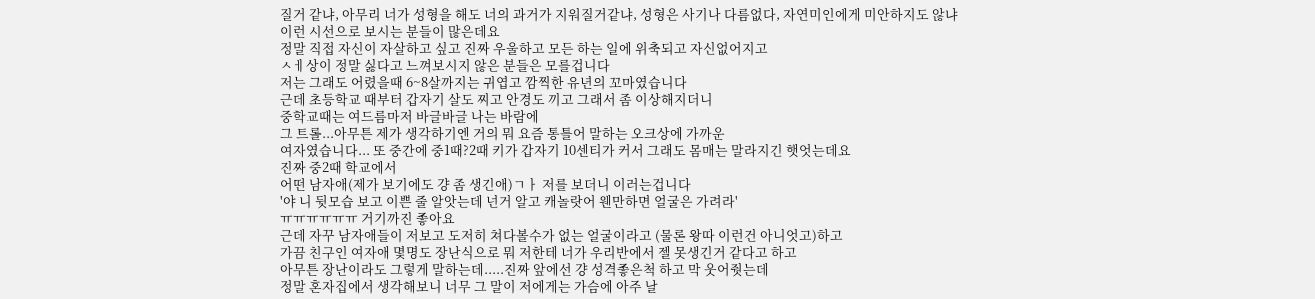질거 같냐, 아무리 너가 성형을 해도 너의 과거가 지워질거같냐, 성형은 사기나 다름없다, 자연미인에게 미안하지도 않냐
이런 시선으로 보시는 분들이 많은데요
정말 직접 자신이 자살하고 싶고 진짜 우울하고 모든 하는 일에 위축되고 자신없어지고
ㅅㅔ상이 정말 싫다고 느껴보시지 않은 분들은 모를겁니다
저는 그래도 어렸을때 6~8살까지는 귀엽고 깜찍한 유년의 꼬마였습니다
근데 초등학교 때부터 갑자기 살도 찌고 안경도 끼고 그래서 좀 이상해지더니
중학교때는 여드름마저 바글바글 나는 바람에
그 트롤...아무튼 제가 생각하기엔 거의 뭐 요즘 통틀어 말하는 오크상에 가까운
여자였습니다... 또 중간에 중1때?2때 키가 갑자기 10센티가 커서 그래도 몸매는 말라지긴 햇엇는데요
진짜 중2때 학교에서
어떤 남자애(제가 보기에도 걍 좀 생긴애)ㄱㅏ 저를 보더니 이러는겁니다
'야 니 뒷모습 보고 이쁜 줄 알앗는데 넌거 알고 캐놀랏어 웬만하면 얼굴은 가려라'
ㅠㅠㅠㅠㅠㅠ 거기까진 좋아요
근데 자꾸 남자애들이 저보고 도저히 쳐다볼수가 없는 얼굴이라고 (물론 왕따 이런건 아니엇고)하고
가끔 친구인 여자애 몇명도 장난식으로 뭐 저한테 너가 우리반에서 젤 못생긴거 같다고 하고
아무튼 장난이라도 그렇게 말하는데.....진짜 앞에선 걍 성격좋은척 하고 막 웃어줫는데
정말 혼자집에서 생각해보니 너무 그 말이 저에게는 가슴에 아주 날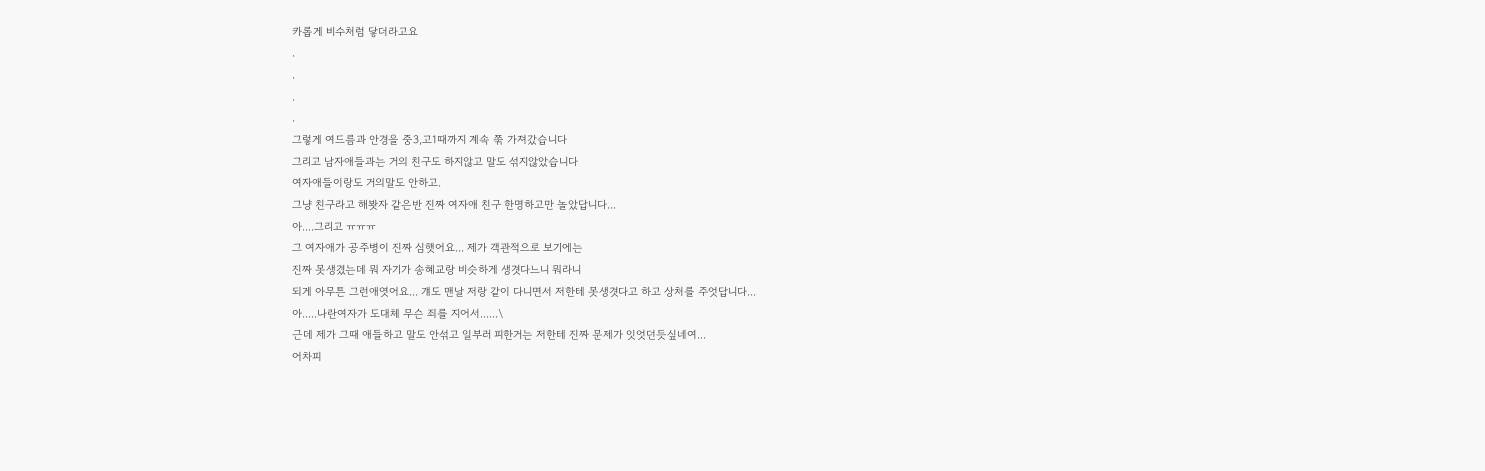카롭게 비수처럼 닿더라고요
.
.
.
.
그렇게 여드름과 안경을 중3,고1때까지 계속 쭊 가져갔습니다
그리고 남자애들과는 거의 친구도 하지않고 말도 섞지않았습니다
여자애들이랑도 거의말도 안하고.
그냥 친구라고 해봣자 같은반 진짜 여자애 친구 한명하고만 놀았답니다...
아....그리고 ㅠㅠㅠ
그 여자애가 공주병이 진짜 심햇어요... 제가 객관적으로 보기에는
진짜 못생겼는데 뭐 자기가 송혜교랑 비슷하게 생겻다느니 뭐라니
되게 아무튼 그런애엿어요... 걔도 맨날 저랑 같이 다니면서 저한테 못생겻다고 하고 상처를 주엇답니다...
아.....나란여자가 도대체 무슨 죄를 지어서......\
근데 제가 그때 애들하고 말도 안섞고 일부러 피한거는 저한테 진짜 문제가 잇엇던듯싶네여...
어차피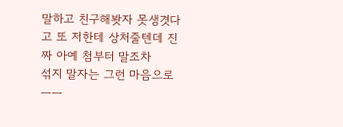말하고 친구해봣자 못생겻다고 또 저한테 상처줄텐데 진짜 아예 첨부터 말조차
섞지 말자는 그런 마음으로 ㅡㅡ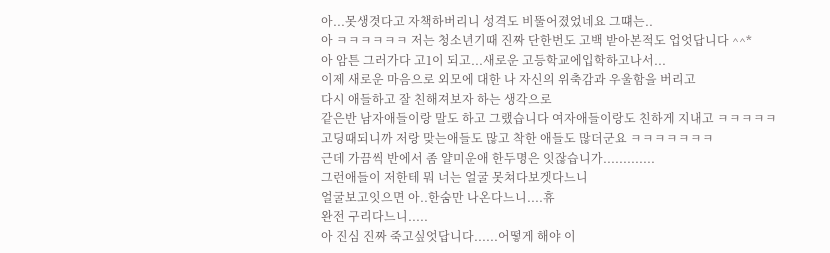아...못생겻다고 자책하버리니 성격도 비뚤어졌었네요 그떄는..
아 ㅋㅋㅋㅋㅋㅋ 저는 청소년기때 진짜 단한번도 고백 받아본적도 업엇답니다 ^^*
아 암튼 그러가다 고1이 되고...새로운 고등학교에입학하고나서...
이제 새로운 마음으로 외모에 대한 나 자신의 위축감과 우울함을 버리고
다시 애들하고 잘 친해져보자 하는 생각으로
같은반 남자애들이랑 말도 하고 그랬습니다 여자애들이랑도 친하게 지내고 ㅋㅋㅋㅋㅋ
고딩때되니까 저랑 맞는애들도 많고 착한 애들도 많더군요 ㅋㅋㅋㅋㅋㅋㅋ
근데 가끔씩 반에서 좀 얄미운애 한두명은 잇잖습니가.............
그런애들이 저한테 뭐 너는 얼굴 못쳐다보겟다느니
얼굴보고잇으면 아..한숨만 나온다느니....휴
완전 구리다느니.....
아 진심 진짜 죽고싶엇답니다......어떻게 해야 이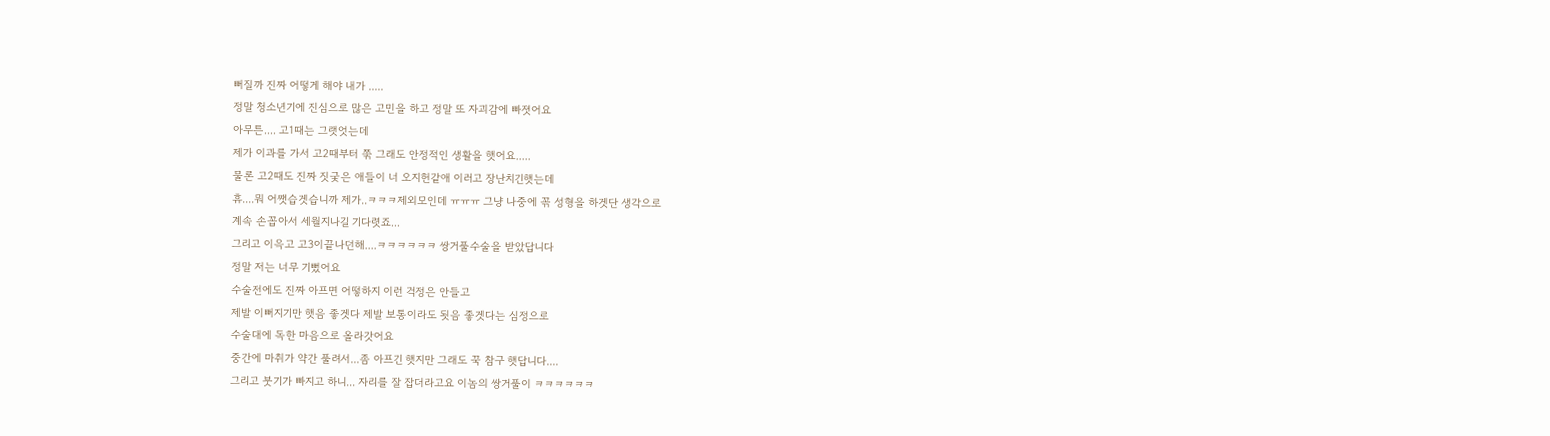뻐질까 진짜 어떻게 해야 내가 .....
정말 청소년기에 진심으로 많은 고민을 하고 정말 또 자괴감에 빠졋어요
아무튼.... 고1때는 그랫엇는데
제가 이과를 가서 고2때부터 쭊 그래도 안정적인 생활을 햇어요.....
물론 고2때도 진짜 짓궂은 애들이 너 오지헌같애 이러고 장난치긴햇는데
휴....뭐 어쨋습겟습니까 제가..ㅋㅋㅋ제외모인데 ㅠㅠㅠ 그냥 나중에 꼮 성형을 하겟단 생각으로
계속 손꼽아서 세월지나길 기다렷죠...
그리고 이윽고 고3이끝나던해....ㅋㅋㅋㅋㅋㅋ 쌍거풀수술을 받았답니다
정말 저는 너무 기뻤어요
수술전에도 진짜 아프면 어떻하지 이런 걱정은 안들고
제발 이뻐지기만 햇음 좋겟다 제발 보통이라도 됫음 좋겟다는 심정으로
수술대에 독한 마음으로 올라갓어요
중간에 마취가 약간 풀려서...좀 아프긴 햇지만 그래도 꾹 참구 햇답니다....
그리고 붓기가 빠지고 하니... 자리를 잘 잡더라고요 이놈의 쌍거풀이 ㅋㅋㅋㅋㅋㅋ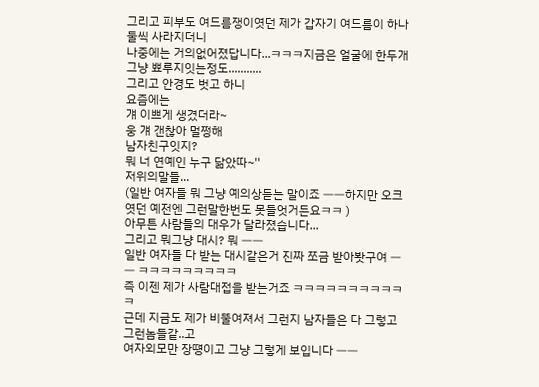그리고 피부도 여드름쟁이엿던 제가 갑자기 여드름이 하나둘씩 사라지더니
나중에는 거의없어졌답니다...ㅋㅋㅋ지금은 얼굴에 한두개 그냥 뾰루지잇는정도...........
그리고 안경도 벗고 하니
요즘에는
걔 이쁘게 생겼더라~
웅 걔 갠찮아 멀쩡해
남자친구잇지?
뭐 너 연예인 누구 닮았따~''
저위의말들...
(일반 여자들 뭐 그냥 예의상듣는 말이죠 ㅡㅡ하지만 오크엿던 예전엔 그런말한번도 못들엇거든요ㅋㅋ )
아무튼 사람들의 대우가 달라졌습니다...
그리고 뭐그냥 대시? 뭐 ㅡㅡ
일반 여자들 다 받는 대시같은거 진짜 쪼금 받아봣구여 ㅡㅡ ㅋㅋㅋㅋㅋㅋㅋㅋㅋ
즉 이젠 제가 사람대접을 받는거죠 ㅋㅋㅋㅋㅋㅋㅋㅋㅋㅋㅋ
근데 지금도 제가 비뚤여져서 그런지 남자들은 다 그렇고 그런놈들같..고
여자외모만 장떙이고 그냥 그렇게 보입니다 ㅡㅡ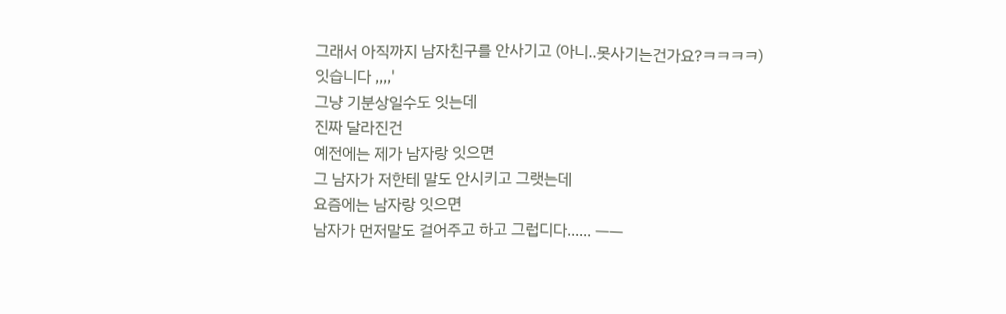그래서 아직까지 남자친구를 안사기고 (아니..못사기는건가요?ㅋㅋㅋㅋ)
잇습니다 ,,,,'
그냥 기분상일수도 잇는데
진짜 달라진건
예전에는 제가 남자랑 잇으면
그 남자가 저한테 말도 안시키고 그랫는데
요즘에는 남자랑 잇으면
남자가 먼저말도 걸어주고 하고 그럽디다...... ㅡㅡ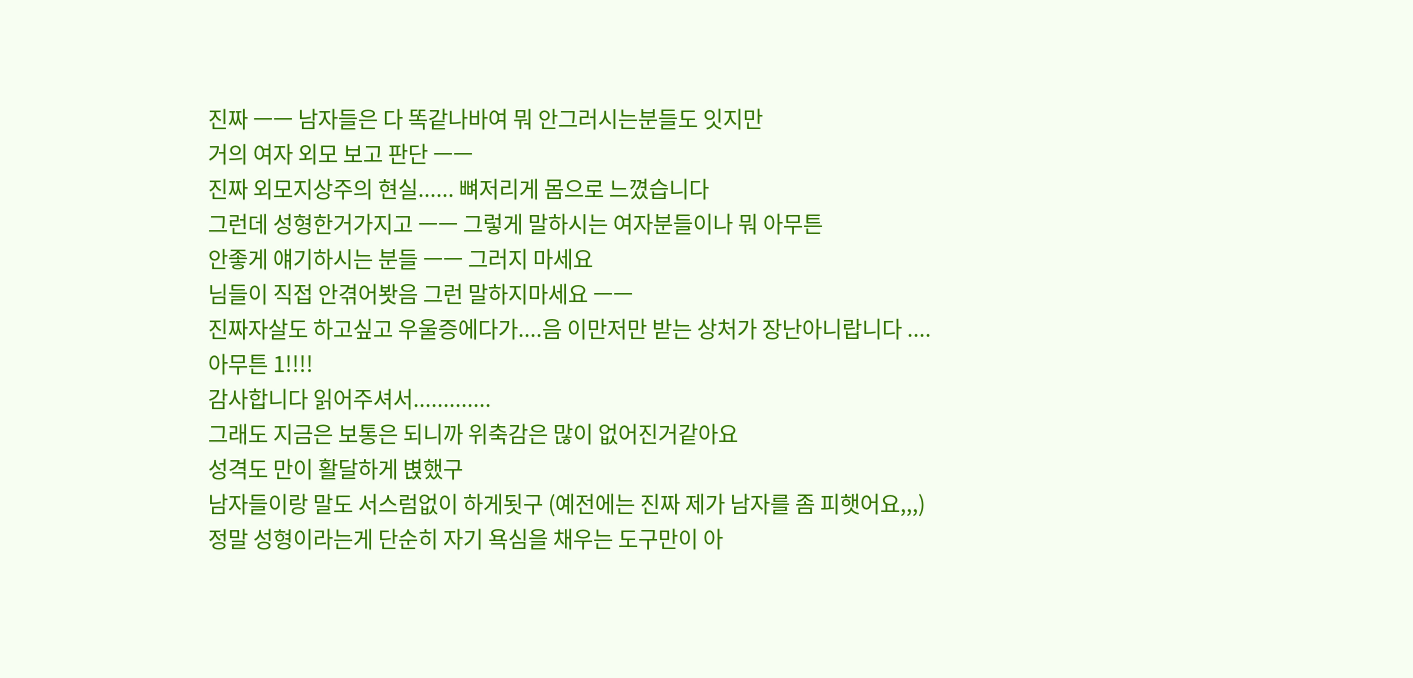진짜 ㅡㅡ 남자들은 다 똑같나바여 뭐 안그러시는분들도 잇지만
거의 여자 외모 보고 판단 ㅡㅡ
진짜 외모지상주의 현실...... 뼈저리게 몸으로 느꼈습니다
그런데 성형한거가지고 ㅡㅡ 그렇게 말하시는 여자분들이나 뭐 아무튼
안좋게 얘기하시는 분들 ㅡㅡ 그러지 마세요
님들이 직접 안겪어봣음 그런 말하지마세요 ㅡㅡ
진짜자살도 하고싶고 우울증에다가....음 이만저만 받는 상처가 장난아니랍니다 ....
아무튼 1!!!!
감사합니다 읽어주셔서.............
그래도 지금은 보통은 되니까 위축감은 많이 없어진거같아요
성격도 만이 활달하게 볁했구
남자들이랑 말도 서스럼없이 하게됫구 (예전에는 진짜 제가 남자를 좀 피햇어요,,,)
정말 성형이라는게 단순히 자기 욕심을 채우는 도구만이 아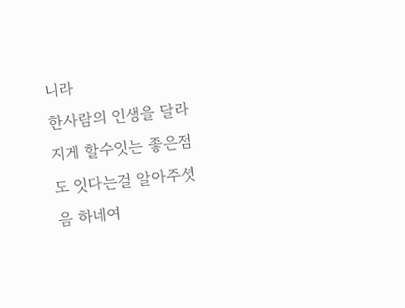니라
한사람의 인생을 달라지게 할수잇는 좋은점도 잇다는걸 알아주셧음 하네여